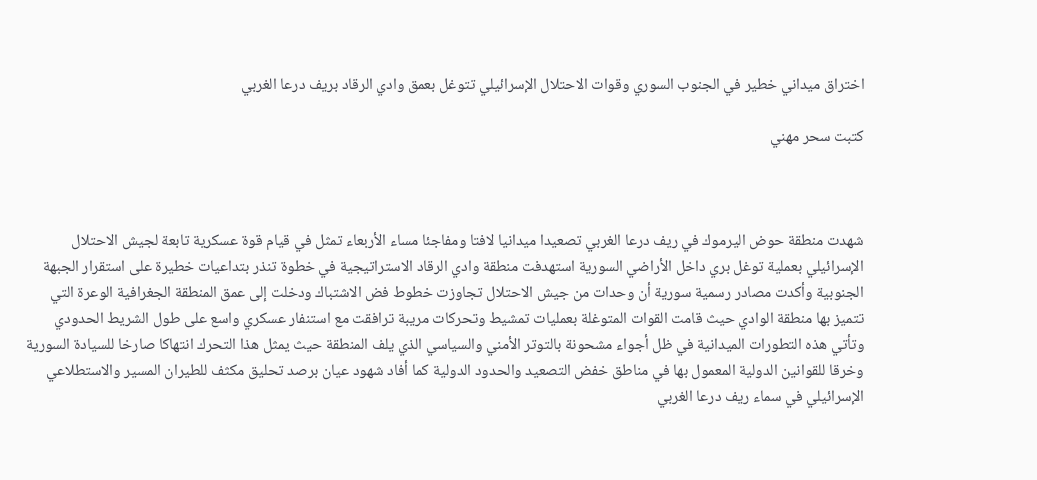اختراق ميداني خطير في الجنوب السوري وقوات الاحتلال الإسرائيلي تتوغل بعمق وادي الرقاد بريف درعا الغربي

كتبت سحر مهني



شهدت منطقة حوض اليرموك في ريف درعا الغربي تصعيدا ميدانيا لافتا ومفاجئا مساء الأربعاء تمثل في قيام قوة عسكرية تابعة لجيش الاحتلال الإسرائيلي بعملية توغل بري داخل الأراضي السورية استهدفت منطقة وادي الرقاد الاستراتيجية في خطوة تنذر بتداعيات خطيرة على استقرار الجبهة الجنوبية وأكدت مصادر رسمية سورية أن وحدات من جيش الاحتلال تجاوزت خطوط فض الاشتباك ودخلت إلى عمق المنطقة الجغرافية الوعرة التي تتميز بها منطقة الوادي حيث قامت القوات المتوغلة بعمليات تمشيط وتحركات مريبة ترافقت مع استنفار عسكري واسع على طول الشريط الحدودي وتأتي هذه التطورات الميدانية في ظل أجواء مشحونة بالتوتر الأمني والسياسي الذي يلف المنطقة حيث يمثل هذا التحرك انتهاكا صارخا للسيادة السورية وخرقا للقوانين الدولية المعمول بها في مناطق خفض التصعيد والحدود الدولية كما أفاد شهود عيان برصد تحليق مكثف للطيران المسير والاستطلاعي الإسرائيلي في سماء ريف درعا الغربي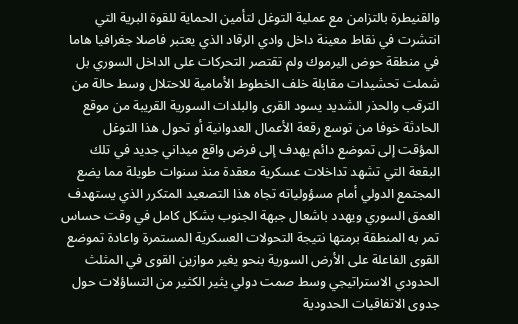والقنيطرة بالتزامن مع عملية التوغل لتأمين الحماية للقوة البرية التي انتشرت في نقاط معينة داخل وادي الرقاد الذي يعتبر فاصلا جغرافيا هاما في منطقة حوض اليرموك ولم تقتصر التحركات على الداخل السوري بل شملت تحشيدات مقابلة خلف الخطوط الأمامية للاحتلال وسط حالة من الترقب والحذر الشديد يسود القرى والبلدات السورية القريبة من موقع الحادثة خوفا من توسع رقعة الأعمال العدوانية أو تحول هذا التوغل المؤقت إلى تموضع دائم يهدف إلى فرض واقع ميداني جديد في تلك البقعة التي تشهد تداخلات عسكرية معقدة منذ سنوات طويلة مما يضع المجتمع الدولي أمام مسؤولياته تجاه هذا التصعيد المتكرر الذي يستهدف العمق السوري ويهدد باشعال جبهة الجنوب بشكل كامل في وقت حساس تمر به المنطقة برمتها نتيجة التحولات العسكرية المستمرة واعادة تموضع القوى الفاعلة على الأرض السورية بنحو يغير موازين القوى في المثلث الحدودي الاستراتيجي وسط صمت دولي يثير الكثير من التساؤلات حول جدوى الاتفاقيات الحدودية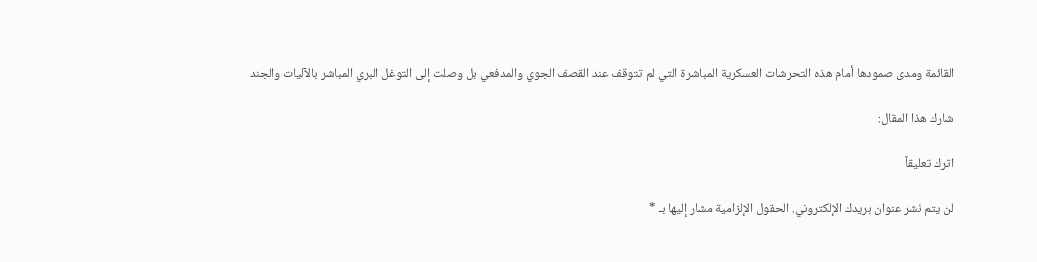القائمة ومدى صمودها أمام هذه التحرشات العسكرية المباشرة التي لم تتوقف عند القصف الجوي والمدفعي بل وصلت إلى التوغل البري المباشر بالآليات والجند

شارك هذا المقال:

اترك تعليقاً

لن يتم نشر عنوان بريدك الإلكتروني. الحقول الإلزامية مشار إليها بـ *